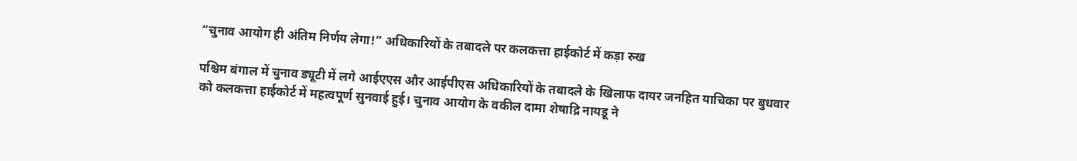“चुनाव आयोग ही अंतिम निर्णय लेगा!” अधिकारियों के तबादले पर कलकत्ता हाईकोर्ट में कड़ा रुख

पश्चिम बंगाल में चुनाव ड्यूटी में लगे आईएएस और आईपीएस अधिकारियों के तबादले के खिलाफ दायर जनहित याचिका पर बुधवार को कलकत्ता हाईकोर्ट में महत्वपूर्ण सुनवाई हुई। चुनाव आयोग के वकील दामा शेषाद्रि नायडू ने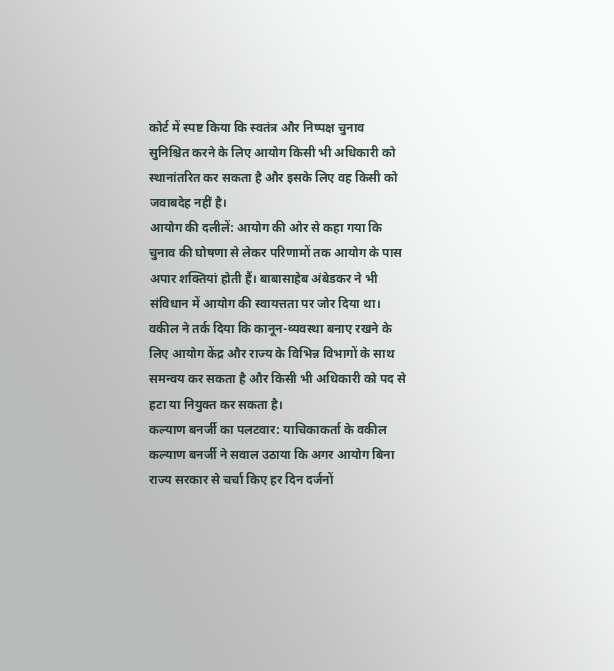कोर्ट में स्पष्ट किया कि स्वतंत्र और निष्पक्ष चुनाव सुनिश्चित करने के लिए आयोग किसी भी अधिकारी को स्थानांतरित कर सकता है और इसके लिए वह किसी को जवाबदेह नहीं है।
आयोग की दलीलें: आयोग की ओर से कहा गया कि चुनाव की घोषणा से लेकर परिणामों तक आयोग के पास अपार शक्तियां होती हैं। बाबासाहेब अंबेडकर ने भी संविधान में आयोग की स्वायत्तता पर जोर दिया था। वकील ने तर्क दिया कि कानून-व्यवस्था बनाए रखने के लिए आयोग केंद्र और राज्य के विभिन्न विभागों के साथ समन्वय कर सकता है और किसी भी अधिकारी को पद से हटा या नियुक्त कर सकता है।
कल्याण बनर्जी का पलटवार: याचिकाकर्ता के वकील कल्याण बनर्जी ने सवाल उठाया कि अगर आयोग बिना राज्य सरकार से चर्चा किए हर दिन दर्जनों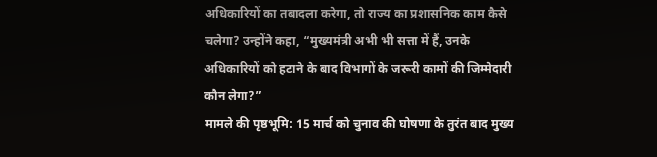अधिकारियों का तबादला करेगा, तो राज्य का प्रशासनिक काम कैसे चलेगा? उन्होंने कहा, “मुख्यमंत्री अभी भी सत्ता में हैं, उनके अधिकारियों को हटाने के बाद विभागों के जरूरी कामों की जिम्मेदारी कौन लेगा?”
मामले की पृष्ठभूमि: 15 मार्च को चुनाव की घोषणा के तुरंत बाद मुख्य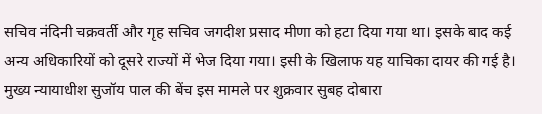सचिव नंदिनी चक्रवर्ती और गृह सचिव जगदीश प्रसाद मीणा को हटा दिया गया था। इसके बाद कई अन्य अधिकारियों को दूसरे राज्यों में भेज दिया गया। इसी के खिलाफ यह याचिका दायर की गई है। मुख्य न्यायाधीश सुजॉय पाल की बेंच इस मामले पर शुक्रवार सुबह दोबारा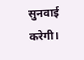सुनवाई करेगी।